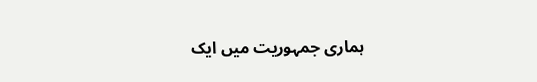ہماری جمہوریت میں ایک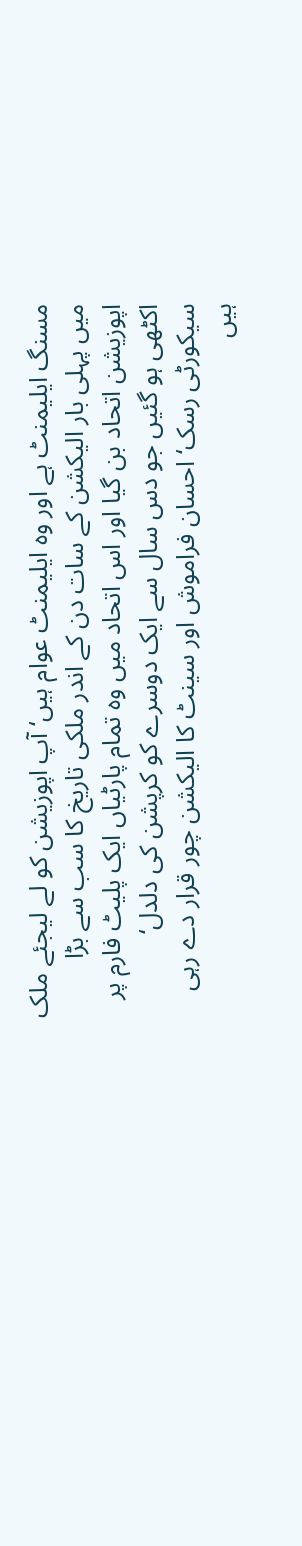مسنگ ایلیمنٹ ہے اور وہ ایلیمنٹ عوام ہیں‘ آپ اپوزیشن کو لے لیجئے ملک میں پہلی بار الیکشن کے سات دن کے اندر ملکی تاریخ کا سب سے بڑا اپوزیشن اتحاد بن گیا اور اس اتحاد میں وہ تمام پارٹیاں ایک پلیٹ فارم پر اکٹھی ہو گئیں جو دس سال سے ایک دوسرے کو کرپشن کی دلدل‘ سیکورٹی رسک‘ احسان فراموش اور سینٹ کا الیکشن چور قرار دے رہی ہیں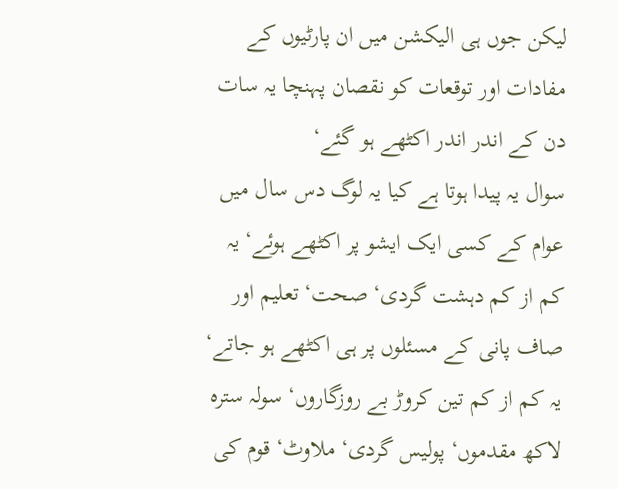لیکن جوں ہی الیکشن میں ان پارٹیوں کے مفادات اور توقعات کو نقصان پہنچا یہ سات دن کے اندر اندر اکٹھے ہو گئے‘
سوال یہ پیدا ہوتا ہے کیا یہ لوگ دس سال میں عوام کے کسی ایک ایشو پر اکٹھے ہوئے‘ یہ کم از کم دہشت گردی‘ صحت‘ تعلیم اور صاف پانی کے مسئلوں پر ہی اکٹھے ہو جاتے‘ یہ کم از کم تین کروڑ بے روزگاروں‘ سولہ سترہ لاکھ مقدموں‘ پولیس گردی‘ ملاوٹ‘ قوم کی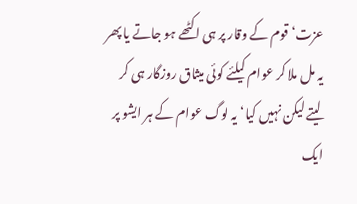عزت‘ قوم کے وقار پر ہی اکٹھے ہو جاتے یا پھر یہ مل ملا کر عوام کیلئے کوئی میثاق روزگار ہی کر لیتے لیکن نہیں کیا‘ یہ لوگ عوام کے ہر ایشو پر ایک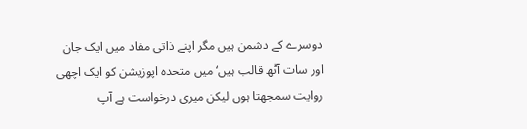دوسرے کے دشمن ہیں مگر اپنے ذاتی مفاد میں ایک جان اور سات آٹھ قالب ہیں‘ میں متحدہ اپوزیشن کو ایک اچھی روایت سمجھتا ہوں لیکن میری درخواست ہے آپ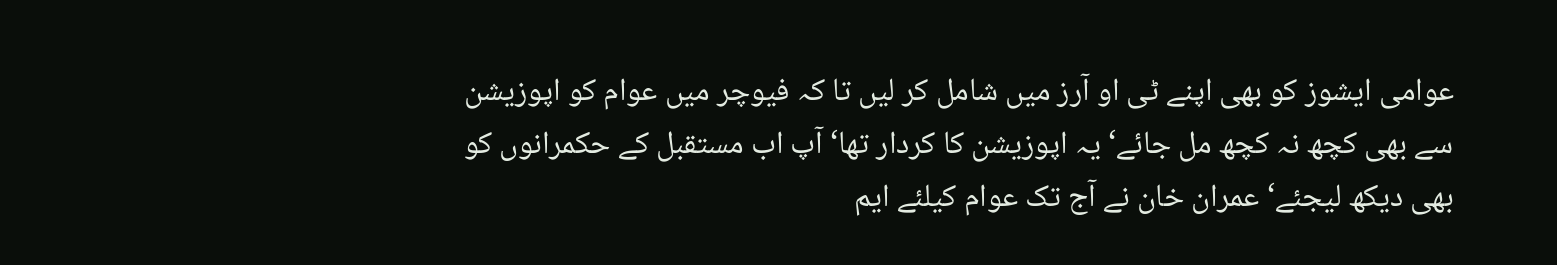عوامی ایشوز کو بھی اپنے ٹی او آرز میں شامل کر لیں تا کہ فیوچر میں عوام کو اپوزیشن سے بھی کچھ نہ کچھ مل جائے‘ یہ اپوزیشن کا کردار تھا‘ آپ اب مستقبل کے حکمرانوں کو بھی دیکھ لیجئے‘ عمران خان نے آج تک عوام کیلئے ایم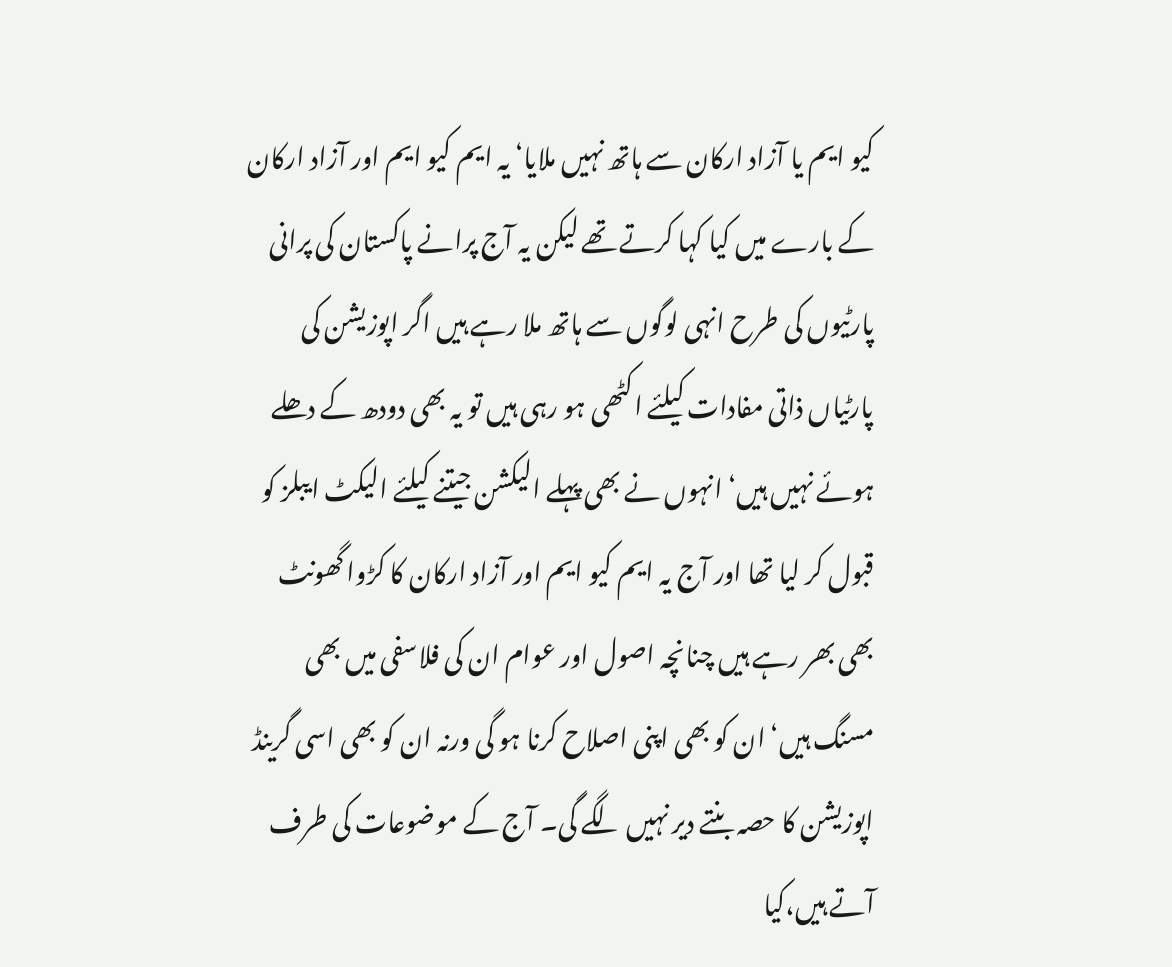کیو ایم یا آزاد ارکان سے ہاتھ نہیں ملایا‘ یہ ایم کیو ایم اور آزاد ارکان کے بارے میں کیا کہا کرتے تھے لیکن یہ آج پرانے پاکستان کی پرانی پارٹیوں کی طرح انہی لوگوں سے ہاتھ ملا رہے ہیں اگر اپوزیشن کی پارٹیاں ذاتی مفادات کیلئے اکٹھی ہو رہی ہیں تو یہ بھی دودھ کے دھلے ہوئے نہیں ہیں‘ انہوں نے بھی پہلے الیکشن جیتنے کیلئے الیکٹ ایبلز کو قبول کر لیا تھا اور آج یہ ایم کیو ایم اور آزاد ارکان کا کڑوا گھونٹ بھی بھر رہے ہیں چنانچہ اصول اور عوام ان کی فلاسفی میں بھی مسنگ ہیں‘ ان کو بھی اپنی اصلاح کرنا ہو گی ورنہ ان کو بھی اسی گرینڈ اپوزیشن کا حصہ بنتے دیر نہیں لگے گی۔ آج کے موضوعات کی طرف آتے ہیں،کیا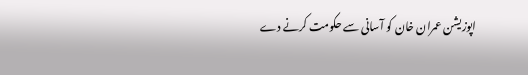اپوزیشن عمران خان کو آسانی سے حکومت کرنے دے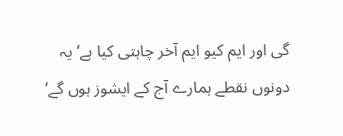گی اور ایم کیو ایم آخر چاہتی کیا ہے‘ یہ دونوں نقطے ہمارے آج کے ایشوز ہوں گے‘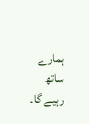ہمارے ساتھ رہیے گا۔